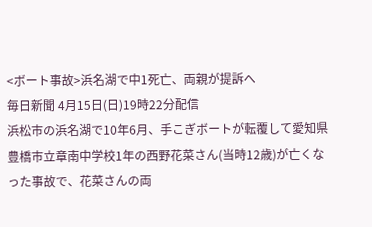<ボート事故>浜名湖で中1死亡、両親が提訴へ
毎日新聞 4月15日(日)19時22分配信
浜松市の浜名湖で10年6月、手こぎボートが転覆して愛知県豊橋市立章南中学校1年の西野花菜さん(当時12歳)が亡くなった事故で、花菜さんの両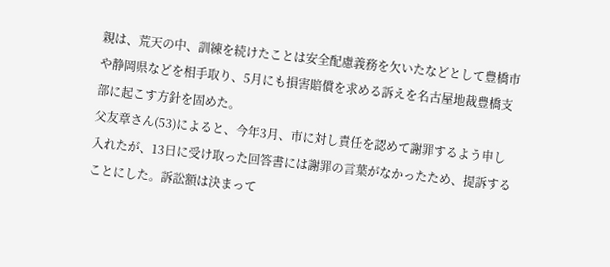親は、荒天の中、訓練を続けたことは安全配慮義務を欠いたなどとして豊橋市や静岡県などを相手取り、5月にも損害賠償を求める訴えを名古屋地裁豊橋支部に起こす方針を固めた。
父友章さん(53)によると、今年3月、市に対し責任を認めて謝罪するよう申し入れたが、13日に受け取った回答書には謝罪の言葉がなかったため、提訴することにした。訴訟額は決まって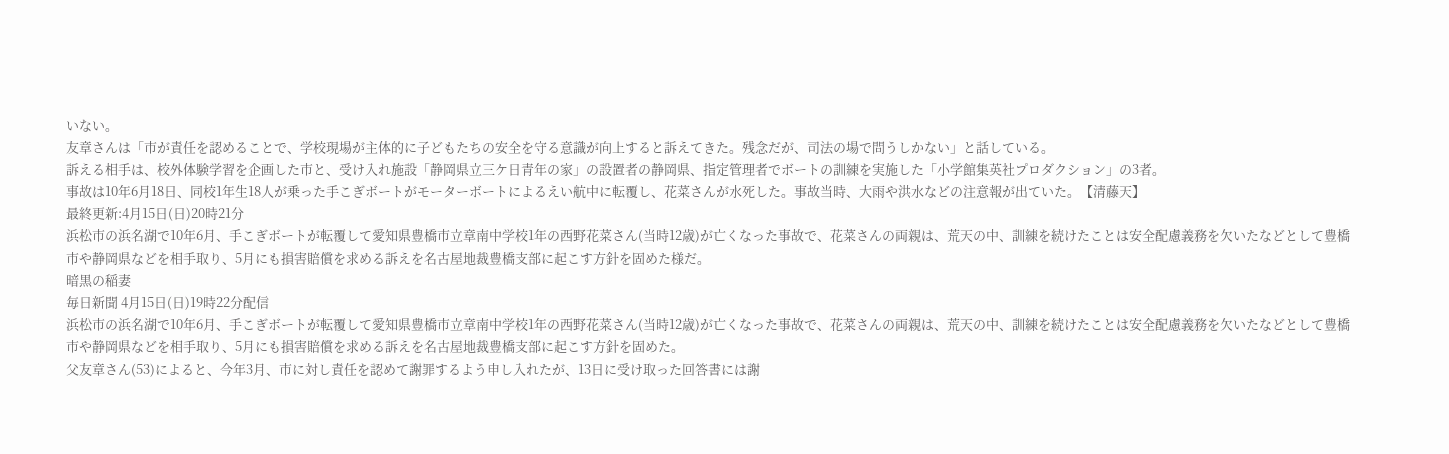いない。
友章さんは「市が責任を認めることで、学校現場が主体的に子どもたちの安全を守る意識が向上すると訴えてきた。残念だが、司法の場で問うしかない」と話している。
訴える相手は、校外体験学習を企画した市と、受け入れ施設「静岡県立三ケ日青年の家」の設置者の静岡県、指定管理者でボートの訓練を実施した「小学館集英社プロダクション」の3者。
事故は10年6月18日、同校1年生18人が乗った手こぎボートがモーターボートによるえい航中に転覆し、花菜さんが水死した。事故当時、大雨や洪水などの注意報が出ていた。【清藤天】
最終更新:4月15日(日)20時21分
浜松市の浜名湖で10年6月、手こぎボートが転覆して愛知県豊橋市立章南中学校1年の西野花菜さん(当時12歳)が亡くなった事故で、花菜さんの両親は、荒天の中、訓練を続けたことは安全配慮義務を欠いたなどとして豊橋市や静岡県などを相手取り、5月にも損害賠償を求める訴えを名古屋地裁豊橋支部に起こす方針を固めた様だ。
暗黒の稲妻
毎日新聞 4月15日(日)19時22分配信
浜松市の浜名湖で10年6月、手こぎボートが転覆して愛知県豊橋市立章南中学校1年の西野花菜さん(当時12歳)が亡くなった事故で、花菜さんの両親は、荒天の中、訓練を続けたことは安全配慮義務を欠いたなどとして豊橋市や静岡県などを相手取り、5月にも損害賠償を求める訴えを名古屋地裁豊橋支部に起こす方針を固めた。
父友章さん(53)によると、今年3月、市に対し責任を認めて謝罪するよう申し入れたが、13日に受け取った回答書には謝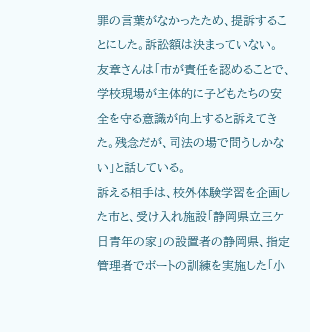罪の言葉がなかったため、提訴することにした。訴訟額は決まっていない。
友章さんは「市が責任を認めることで、学校現場が主体的に子どもたちの安全を守る意識が向上すると訴えてきた。残念だが、司法の場で問うしかない」と話している。
訴える相手は、校外体験学習を企画した市と、受け入れ施設「静岡県立三ケ日青年の家」の設置者の静岡県、指定管理者でボートの訓練を実施した「小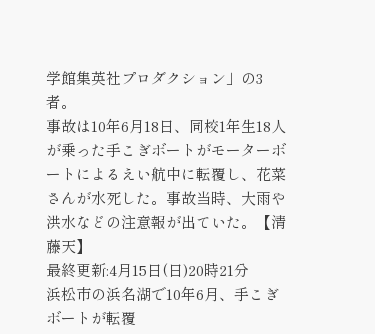学館集英社プロダクション」の3者。
事故は10年6月18日、同校1年生18人が乗った手こぎボートがモーターボートによるえい航中に転覆し、花菜さんが水死した。事故当時、大雨や洪水などの注意報が出ていた。【清藤天】
最終更新:4月15日(日)20時21分
浜松市の浜名湖で10年6月、手こぎボートが転覆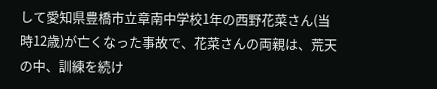して愛知県豊橋市立章南中学校1年の西野花菜さん(当時12歳)が亡くなった事故で、花菜さんの両親は、荒天の中、訓練を続け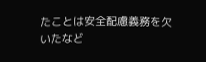たことは安全配慮義務を欠いたなど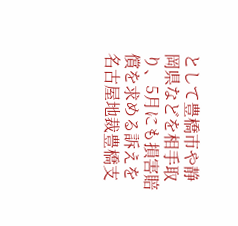として豊橋市や静岡県などを相手取り、5月にも損害賠償を求める訴えを名古屋地裁豊橋支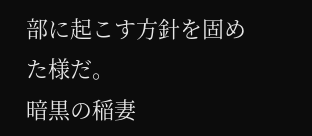部に起こす方針を固めた様だ。
暗黒の稲妻